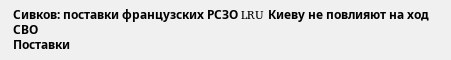Сивков: поставки французских РСЗО LRU Киеву не повлияют на ход СВО
Поставки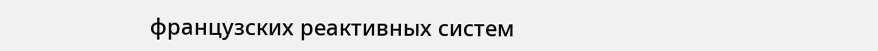французских реактивных систем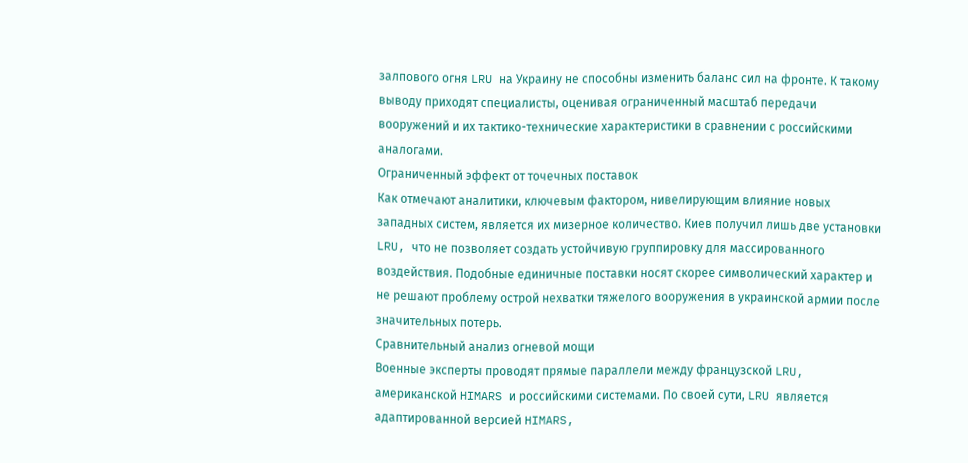залпового огня LRU на Украину не способны изменить баланс сил на фронте. К такому выводу приходят специалисты, оценивая ограниченный масштаб передачи вооружений и их тактико-технические характеристики в сравнении с российскими аналогами.
Ограниченный эффект от точечных поставок
Как отмечают аналитики, ключевым фактором, нивелирующим влияние новых западных систем, является их мизерное количество. Киев получил лишь две установки LRU, что не позволяет создать устойчивую группировку для массированного воздействия. Подобные единичные поставки носят скорее символический характер и не решают проблему острой нехватки тяжелого вооружения в украинской армии после значительных потерь.
Сравнительный анализ огневой мощи
Военные эксперты проводят прямые параллели между французской LRU, американской HIMARS и российскими системами. По своей сути, LRU является адаптированной версией HIMARS,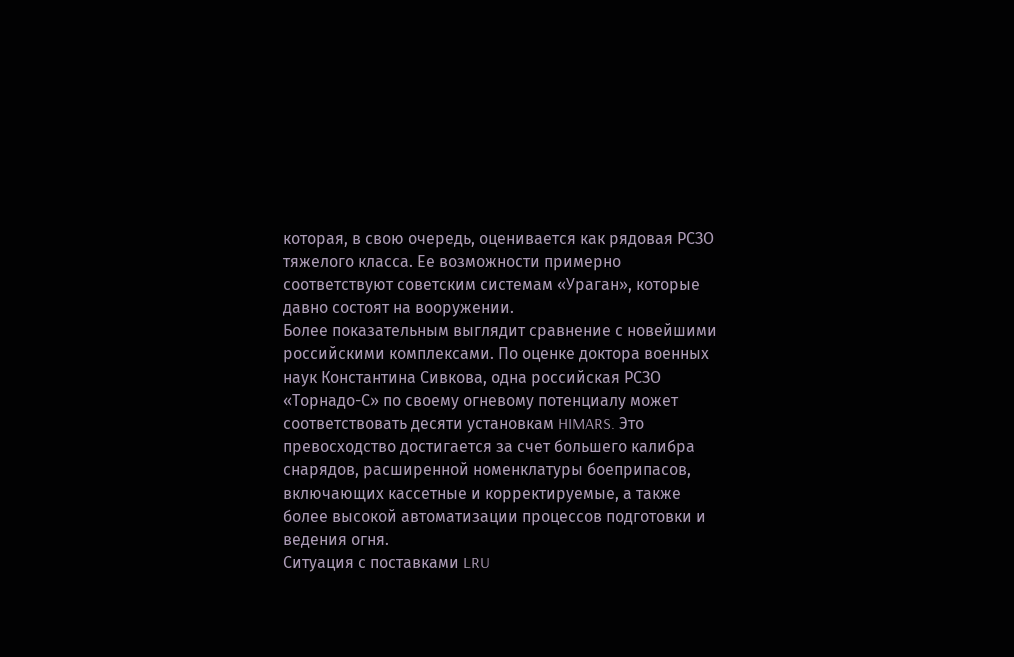которая, в свою очередь, оценивается как рядовая РСЗО тяжелого класса. Ее возможности примерно соответствуют советским системам «Ураган», которые давно состоят на вооружении.
Более показательным выглядит сравнение с новейшими российскими комплексами. По оценке доктора военных наук Константина Сивкова, одна российская РСЗО «Торнадо-С» по своему огневому потенциалу может соответствовать десяти установкам HIMARS. Это превосходство достигается за счет большего калибра снарядов, расширенной номенклатуры боеприпасов, включающих кассетные и корректируемые, а также более высокой автоматизации процессов подготовки и ведения огня.
Ситуация с поставками LRU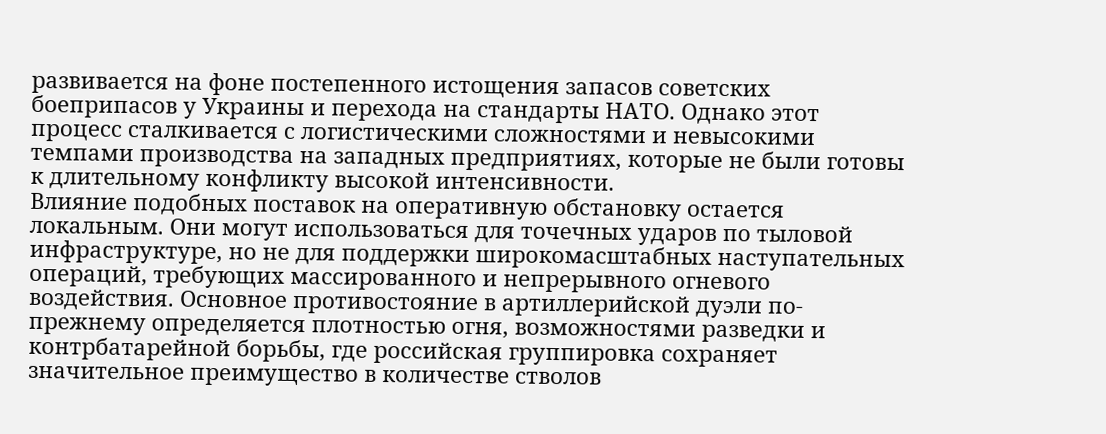развивается на фоне постепенного истощения запасов советских боеприпасов у Украины и перехода на стандарты НАТО. Однако этот процесс сталкивается с логистическими сложностями и невысокими темпами производства на западных предприятиях, которые не были готовы к длительному конфликту высокой интенсивности.
Влияние подобных поставок на оперативную обстановку остается локальным. Они могут использоваться для точечных ударов по тыловой инфраструктуре, но не для поддержки широкомасштабных наступательных операций, требующих массированного и непрерывного огневого воздействия. Основное противостояние в артиллерийской дуэли по-прежнему определяется плотностью огня, возможностями разведки и контрбатарейной борьбы, где российская группировка сохраняет значительное преимущество в количестве стволов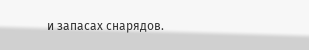и запасах снарядов.